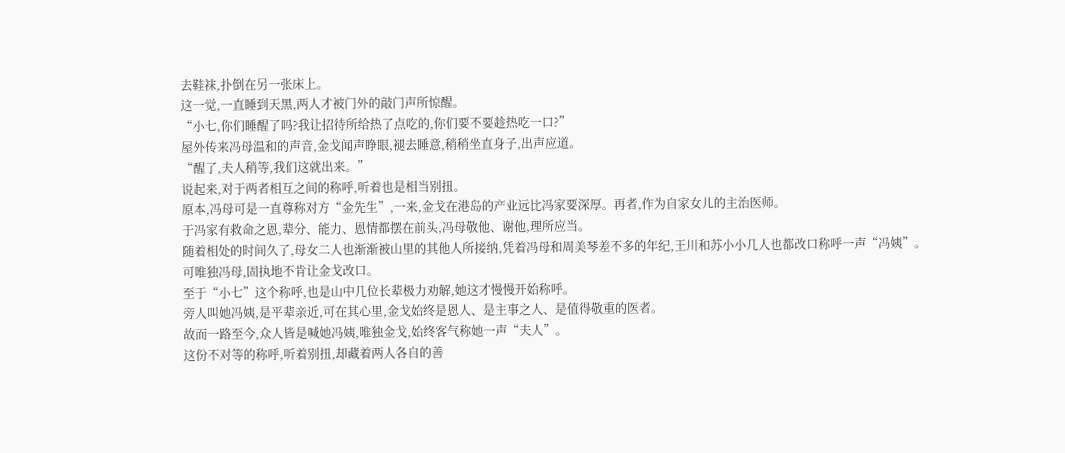去鞋袜,扑倒在另一张床上。
这一觉,一直睡到天黑,两人才被门外的敲门声所惊醒。
“小七,你们睡醒了吗?我让招待所给热了点吃的,你们要不要趁热吃一口?”
屋外传来冯母温和的声音,金戈闻声睁眼,褪去睡意,稍稍坐直身子,出声应道。
“醒了,夫人稍等,我们这就出来。”
说起来,对于两者相互之间的称呼,听着也是相当别扭。
原本,冯母可是一直尊称对方“金先生”,一来,金戈在港岛的产业远比冯家要深厚。再者,作为自家女儿的主治医师。
于冯家有救命之恩,辈分、能力、恩情都摆在前头,冯母敬他、谢他,理所应当。
随着相处的时间久了,母女二人也渐渐被山里的其他人所接纳,凭着冯母和周美琴差不多的年纪,王川和苏小小几人也都改口称呼一声“冯姨”。
可唯独冯母,固执地不肯让金戈改口。
至于“小七”这个称呼,也是山中几位长辈极力劝解,她这才慢慢开始称呼。
旁人叫她冯姨,是平辈亲近,可在其心里,金戈始终是恩人、是主事之人、是值得敬重的医者。
故而一路至今,众人皆是喊她冯姨,唯独金戈,始终客气称她一声“夫人”。
这份不对等的称呼,听着别扭,却藏着两人各自的善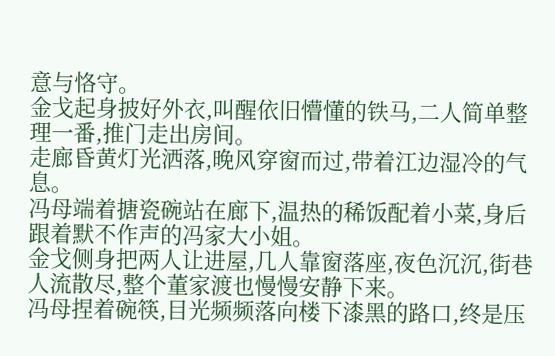意与恪守。
金戈起身披好外衣,叫醒依旧懵懂的铁马,二人简单整理一番,推门走出房间。
走廊昏黄灯光洒落,晚风穿窗而过,带着江边湿冷的气息。
冯母端着搪瓷碗站在廊下,温热的稀饭配着小菜,身后跟着默不作声的冯家大小姐。
金戈侧身把两人让进屋,几人靠窗落座,夜色沉沉,街巷人流散尽,整个董家渡也慢慢安静下来。
冯母捏着碗筷,目光频频落向楼下漆黑的路口,终是压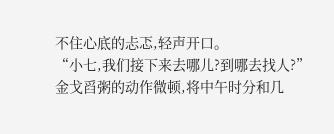不住心底的忐忑,轻声开口。
“小七,我们接下来去哪儿?到哪去找人?”
金戈舀粥的动作微顿,将中午时分和几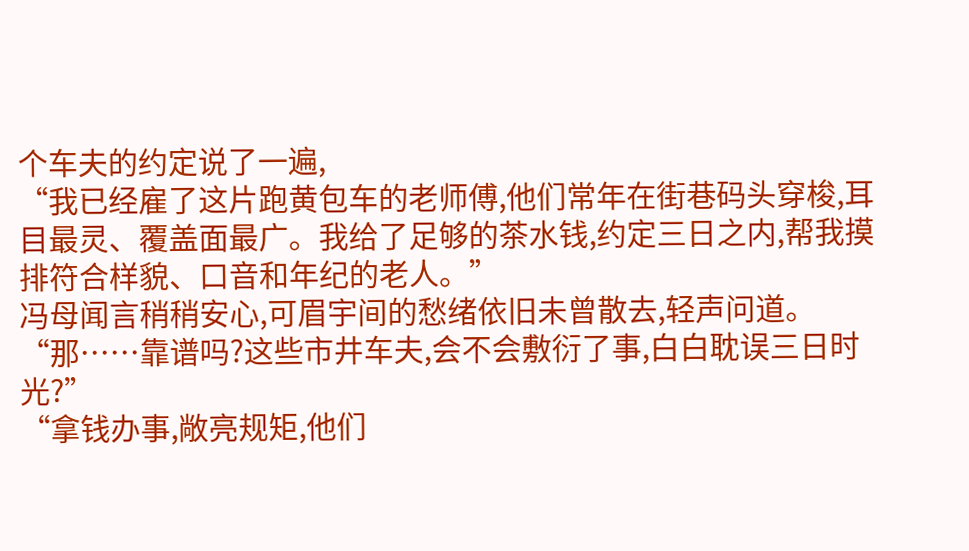个车夫的约定说了一遍,
“我已经雇了这片跑黄包车的老师傅,他们常年在街巷码头穿梭,耳目最灵、覆盖面最广。我给了足够的茶水钱,约定三日之内,帮我摸排符合样貌、口音和年纪的老人。”
冯母闻言稍稍安心,可眉宇间的愁绪依旧未曾散去,轻声问道。
“那……靠谱吗?这些市井车夫,会不会敷衍了事,白白耽误三日时光?”
“拿钱办事,敞亮规矩,他们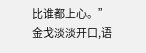比谁都上心。”
金戈淡淡开口,语